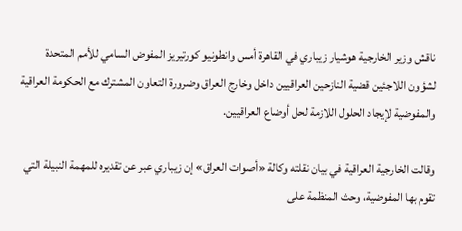ناقش وزير الخارجية هوشيار زيباري في القاهرة أمس وانطونيو كورتيريز المفوض السامي للأمم المتحدة لشؤون اللاجئين قضية النازحين العراقيين داخل وخارج العراق وضرورة التعاون المشترك مع الحكومة العراقية والمفوضية لإيجاد الحلول اللازمة لحل أوضاع العراقيين.

وقالت الخارجية العراقية في بيان نقلته وكالة «أصوات العراق» إن زيباري عبر عن تقديره للمهمة النبيلة التي تقوم بها المفوضية، وحث المنظمة على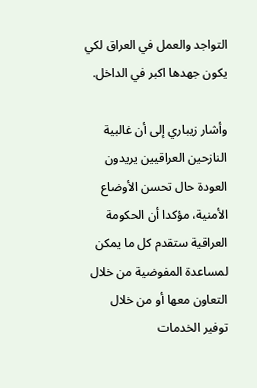التواجد والعمل في العراق لكي يكون جهدها اكبر في الداخل.

وأشار زيباري إلى أن غالبية النازحين العراقيين يريدون العودة حال تحسن الأوضاع الأمنية، مؤكدا أن الحكومة العراقية ستقدم كل ما يمكن لمساعدة المفوضية من خلال التعاون معها أو من خلال توفير الخدمات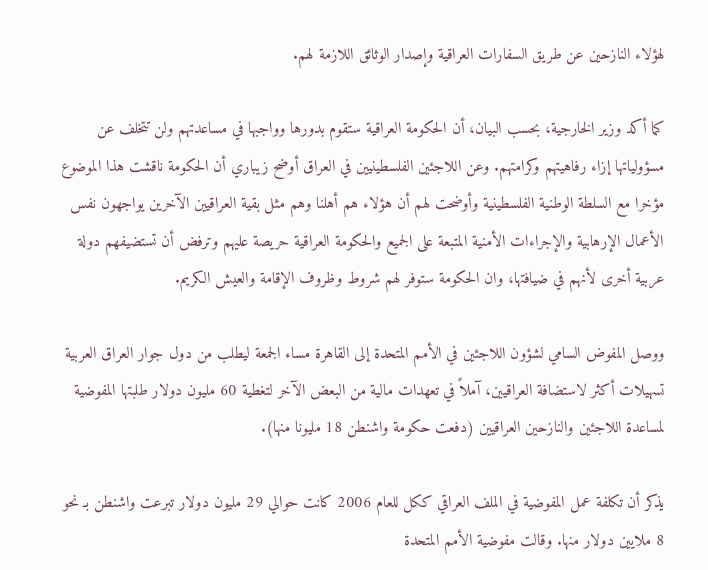لهؤلاء النازحين عن طريق السفارات العراقية وإصدار الوثائق اللازمة لهم.

كما أكد وزير الخارجية، بحسب البيان، أن الحكومة العراقية ستقوم بدورها وواجبها في مساعدتهم ولن تتخلف عن مسؤولياتها إزاء رفاهيتهم وكرامتهم. وعن اللاجئين الفلسطينيين في العراق أوضح زيباري أن الحكومة ناقشت هذا الموضوع مؤخرا مع السلطة الوطنية الفلسطينية وأوضحت لهم أن هؤلاء هم أهلنا وهم مثل بقية العراقيين الآخرين يواجهون نفس الأعمال الإرهابية والإجراءات الأمنية المتبعة على الجميع والحكومة العراقية حريصة عليهم وترفض أن تستضيفهم دولة عربية أخرى لأنهم في ضيافتها، وان الحكومة ستوفر لهم شروط وظروف الإقامة والعيش الكريم.

ووصل المفوض السامي لشؤون اللاجئين في الأمم المتحدة إلى القاهرة مساء الجمعة ليطلب من دول جوار العراق العربية تسهيلات أكثر لاستضافة العراقيين، آملاً في تعهدات مالية من البعض الآخر لتغطية 60 مليون دولار طلبتها المفوضية لمساعدة اللاجئين والنازحين العراقيين (دفعت حكومة واشنطن 18 مليونا منها).

يذكر أن تكلفة عمل المفوضية في الملف العراقي ككل للعام 2006 كانت حوالي 29 مليون دولار تبرعت واشنطن بـ نحو 8 ملايين دولار منها. وقالت مفوضية الأمم المتحدة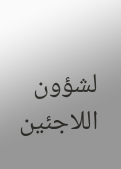لشؤون اللاجئين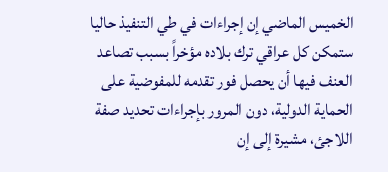الخميس الماضي إن إجراءات في طي التنفيذ حاليا ستمكن كل عراقي ترك بلاده مؤخراً بسبب تصاعد العنف فيها أن يحصل فور تقدمه للمفوضية على الحماية الدولية، دون المرور بإجراءات تحديد صفة اللاجئ، مشيرة إلى إن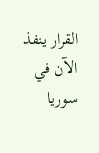القرار ينفذ الآن في سوريا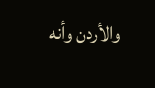والأردن وأنه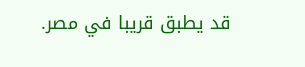قد يطبق قريبا في مصر.